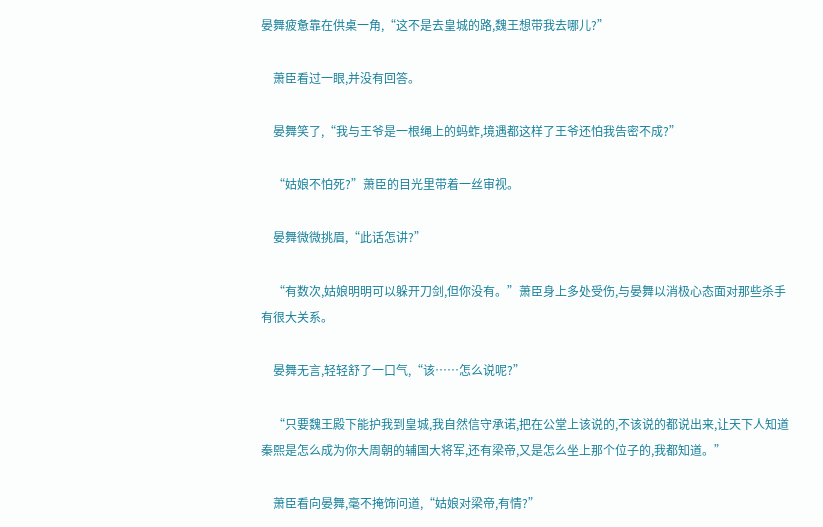晏舞疲惫靠在供桌一角,“这不是去皇城的路,魏王想带我去哪儿?”

    萧臣看过一眼,并没有回答。

    晏舞笑了,“我与王爷是一根绳上的蚂蚱,境遇都这样了王爷还怕我告密不成?”

    “姑娘不怕死?”萧臣的目光里带着一丝审视。

    晏舞微微挑眉,“此话怎讲?”

    “有数次,姑娘明明可以躲开刀剑,但你没有。”萧臣身上多处受伤,与晏舞以消极心态面对那些杀手有很大关系。

    晏舞无言,轻轻舒了一口气,“该……怎么说呢?”

    “只要魏王殿下能护我到皇城,我自然信守承诺,把在公堂上该说的,不该说的都说出来,让天下人知道秦熙是怎么成为你大周朝的辅国大将军,还有梁帝,又是怎么坐上那个位子的,我都知道。”

    萧臣看向晏舞,毫不掩饰问道,“姑娘对梁帝,有情?”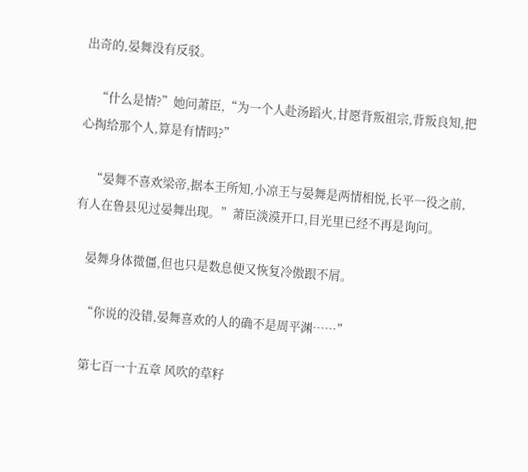出奇的,晏舞没有反驳。

    “什么是情?”她问萧臣,“为一个人赴汤蹈火,甘愿背叛祖宗,背叛良知,把心掏给那个人,算是有情吗?”

    “晏舞不喜欢梁帝,据本王所知,小凉王与晏舞是两情相悦,长平一役之前,有人在鲁县见过晏舞出现。”萧臣淡漠开口,目光里已经不再是询问。

    晏舞身体微僵,但也只是数息便又恢复冷傲跟不屑。

    “你说的没错,晏舞喜欢的人的确不是周平渊……”

    第七百一十五章 风吹的草籽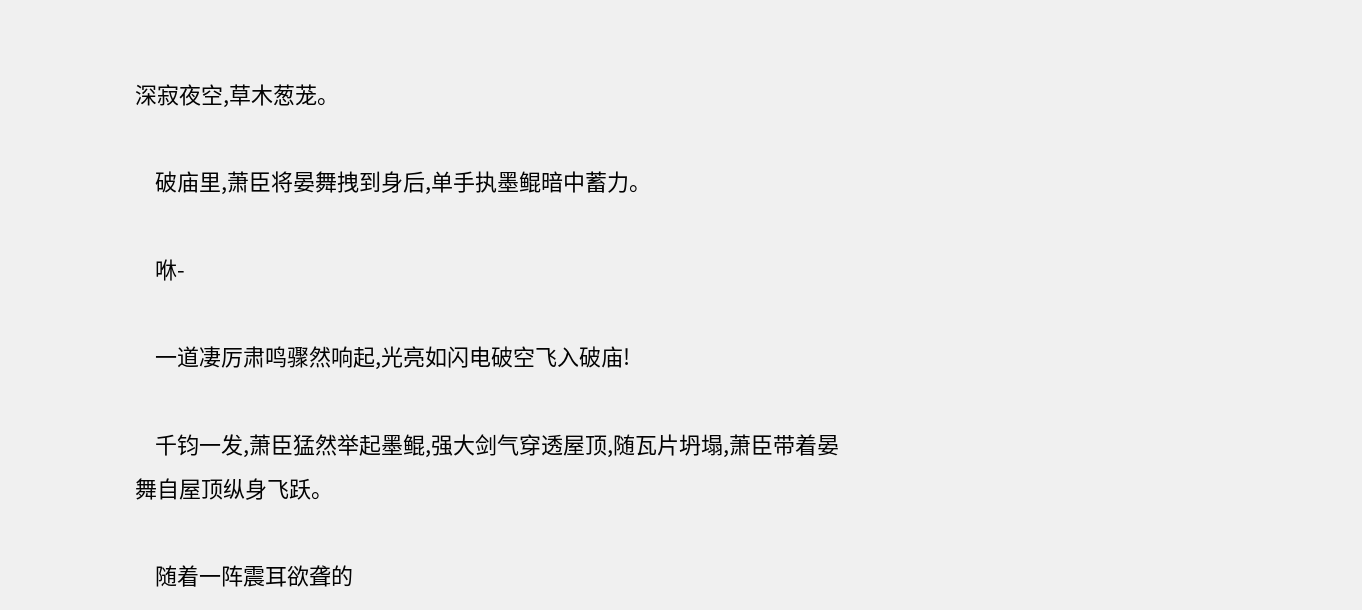深寂夜空,草木葱茏。

    破庙里,萧臣将晏舞拽到身后,单手执墨鲲暗中蓄力。

    咻-

    一道凄厉肃鸣骤然响起,光亮如闪电破空飞入破庙!

    千钧一发,萧臣猛然举起墨鲲,强大剑气穿透屋顶,随瓦片坍塌,萧臣带着晏舞自屋顶纵身飞跃。

    随着一阵震耳欲聋的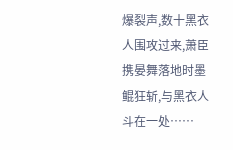爆裂声,数十黑衣人围攻过来,萧臣携晏舞落地时墨鲲狂斩,与黑衣人斗在一处……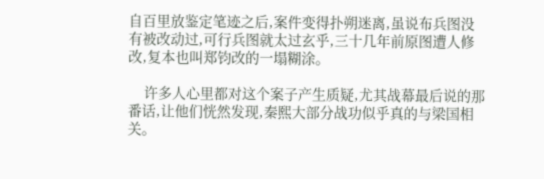自百里放鉴定笔迹之后,案件变得扑朔迷离,虽说布兵图没有被改动过,可行兵图就太过玄乎,三十几年前原图遭人修改,复本也叫郑钧改的一塌糊涂。

    许多人心里都对这个案子产生质疑,尤其战幕最后说的那番话,让他们恍然发现,秦熙大部分战功似乎真的与梁国相关。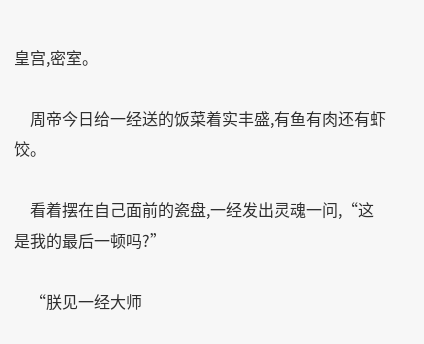皇宫,密室。

    周帝今日给一经送的饭菜着实丰盛,有鱼有肉还有虾饺。

    看着摆在自己面前的瓷盘,一经发出灵魂一问,“这是我的最后一顿吗?”

    “朕见一经大师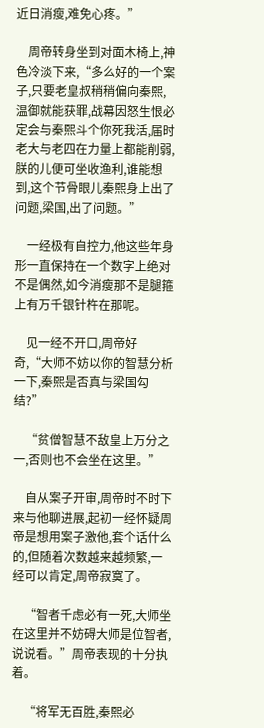近日消瘦,难免心疼。”

    周帝转身坐到对面木椅上,神色冷淡下来,“多么好的一个案子,只要老皇叔稍稍偏向秦熙,温御就能获罪,战幕因怒生恨必定会与秦熙斗个你死我活,届时老大与老四在力量上都能削弱,朕的儿便可坐收渔利,谁能想到,这个节骨眼儿秦熙身上出了问题,梁国,出了问题。”

    一经极有自控力,他这些年身形一直保持在一个数字上绝对不是偶然,如今消瘦那不是腿箍上有万千银针杵在那呢。

    见一经不开口,周帝好奇,“大师不妨以你的智慧分析一下,秦熙是否真与梁国勾结?”

    “贫僧智慧不敌皇上万分之一,否则也不会坐在这里。”

    自从案子开审,周帝时不时下来与他聊进展,起初一经怀疑周帝是想用案子激他,套个话什么的,但随着次数越来越频繁,一经可以肯定,周帝寂寞了。

    “智者千虑必有一死,大师坐在这里并不妨碍大师是位智者,说说看。”周帝表现的十分执着。

    “将军无百胜,秦熙必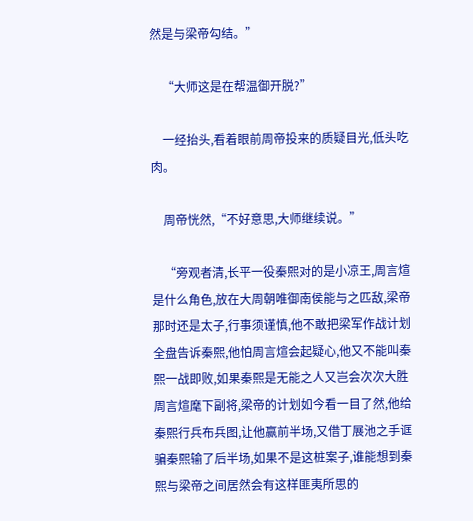然是与梁帝勾结。”

    “大师这是在帮温御开脱?”

    一经抬头,看着眼前周帝投来的质疑目光,低头吃肉。

    周帝恍然,“不好意思,大师继续说。”

    “旁观者清,长平一役秦熙对的是小凉王,周言煊是什么角色,放在大周朝唯御南侯能与之匹敌,梁帝那时还是太子,行事须谨慎,他不敢把梁军作战计划全盘告诉秦熙,他怕周言煊会起疑心,他又不能叫秦熙一战即败,如果秦熙是无能之人又岂会次次大胜周言煊麾下副将,梁帝的计划如今看一目了然,他给秦熙行兵布兵图,让他赢前半场,又借丁展池之手诓骗秦熙输了后半场,如果不是这桩案子,谁能想到秦熙与梁帝之间居然会有这样匪夷所思的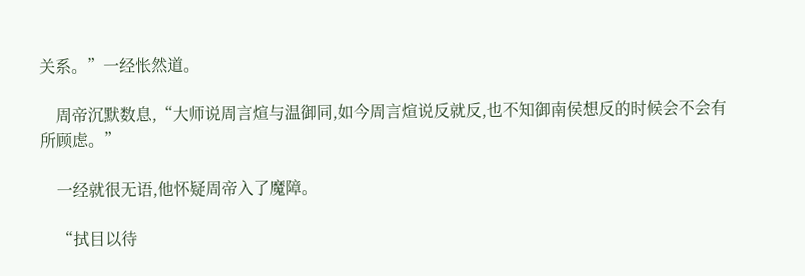关系。”一经怅然道。

    周帝沉默数息,“大师说周言煊与温御同,如今周言煊说反就反,也不知御南侯想反的时候会不会有所顾虑。”

    一经就很无语,他怀疑周帝入了魔障。

    “拭目以待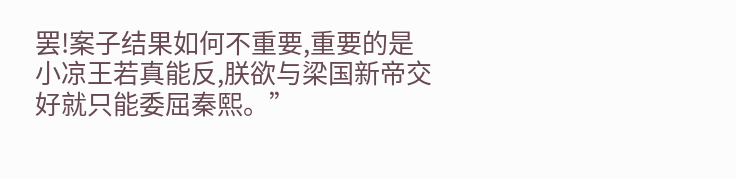罢!案子结果如何不重要,重要的是小凉王若真能反,朕欲与梁国新帝交好就只能委屈秦熙。”